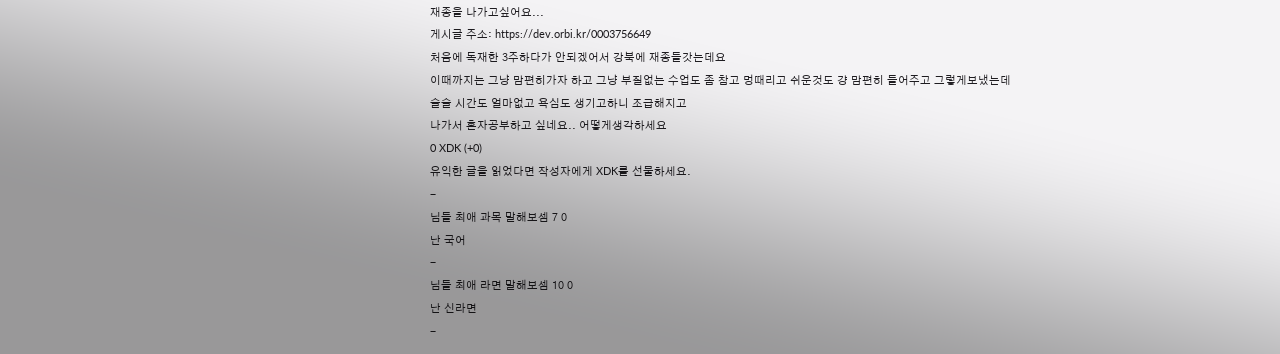재종을 나가고싶어요...
게시글 주소: https://dev.orbi.kr/0003756649
처음에 독재한 3주하다가 안되겠어서 강북에 재종들갓는데요
이때까지는 그냥 맘편히가자 하고 그냥 부질없는 수업도 좀 참고 멍때리고 쉬운것도 걍 맘편히 들어주고 그렇게보냈는데
슬슬 시간도 얼마없고 욕심도 생기고하니 조급해지고
나가서 혼자공부하고 싶네요.. 어떻게생각하세요
0 XDK (+0)
유익한 글을 읽었다면 작성자에게 XDK를 선물하세요.
-
님들 최애 과목 말해보셈 7 0
난 국어
-
님들 최애 라면 말해보셈 10 0
난 신라면
-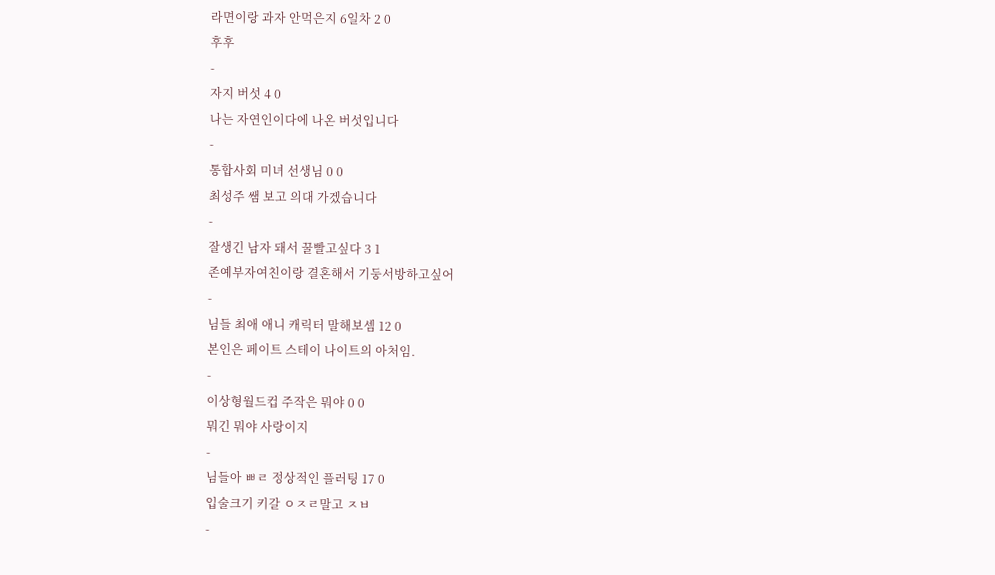라면이랑 과자 안먹은지 6일차 2 0
후후
-
자지 버섯 4 0
나는 자연인이다에 나온 버섯입니다
-
통합사회 미녀 선생님 0 0
최성주 쌤 보고 의대 가겠습니다
-
잘생긴 남자 돼서 꿀빨고싶다 3 1
존예부자여친이랑 결혼해서 기둥서방하고싶어
-
님들 최애 애니 캐릭터 말해보셈 12 0
본인은 페이트 스테이 나이트의 아처임.
-
이상형월드컵 주작은 뭐야 0 0
뭐긴 뭐야 사랑이지
-
님들아 ㅃㄹ 정상적인 플러팅 17 0
입술크기 키갈 ㅇㅈㄹ말고 ㅈㅂ
-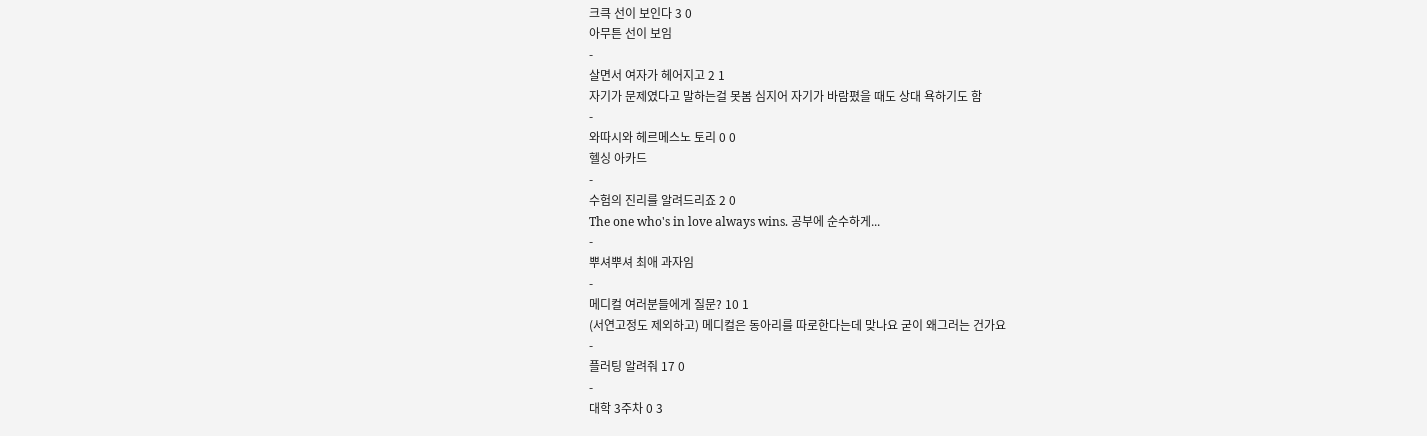크큭 선이 보인다 3 0
아무튼 선이 보임
-
살면서 여자가 헤어지고 2 1
자기가 문제였다고 말하는걸 못봄 심지어 자기가 바람폈을 때도 상대 욕하기도 함
-
와따시와 헤르메스노 토리 0 0
헬싱 아카드
-
수험의 진리를 알려드리죠 2 0
The one who's in love always wins. 공부에 순수하게...
-
뿌셔뿌셔 최애 과자임
-
메디컬 여러분들에게 질문? 10 1
(서연고정도 제외하고) 메디컬은 동아리를 따로한다는데 맞나요 굳이 왜그러는 건가요
-
플러팅 알려줘 17 0
-
대학 3주차 0 3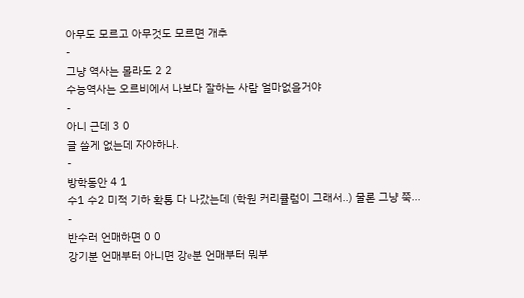아무도 모르고 아무것도 모르면 개추
-
그냥 역사는 몰라도 2 2
수능역사는 오르비에서 나보다 잘하는 사람 얼마없을거야
-
아니 근데 3 0
글 쓸게 없는데 자야하나.
-
방학동안 4 1
수1 수2 미적 기하 확통 다 나갔는데 (학원 커리큘럼이 그래서..) 물론 그냥 쭉...
-
반수러 언매하면 0 0
강기분 언매부터 아니면 강e분 언매부터 뭐부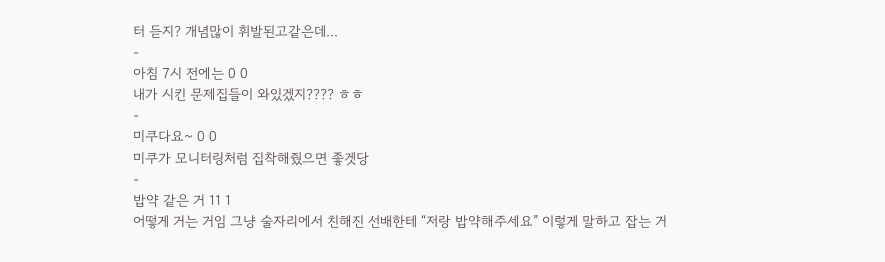터 듣지? 개념많이 휘발된고같은데...
-
아침 7시 전에는 0 0
내가 시킨 문제집들이 와있겠지???? ㅎㅎ
-
미쿠다요~ 0 0
미쿠가 모니터링처럼 집착해줬으면 좋겟당
-
밥약 같은 거 11 1
어떻게 거는 거임 그냥 술자리에서 친해진 선배한테 “저랑 밥약해주세요” 이렇게 말하고 잡는 거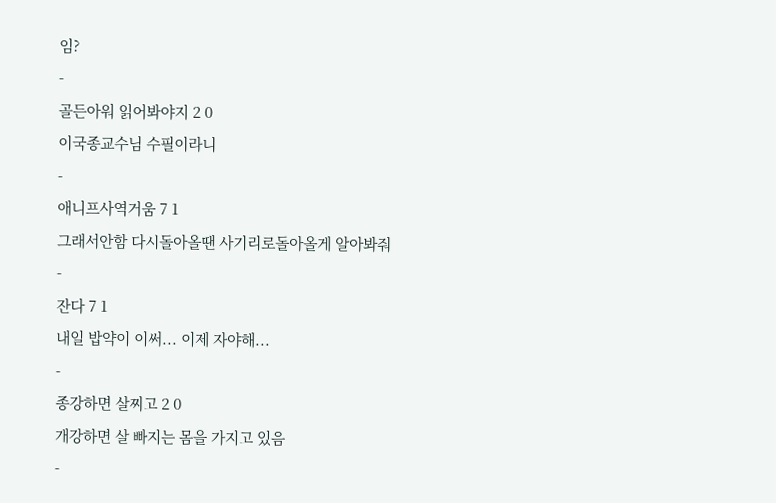임?
-
골든아워 읽어봐야지 2 0
이국종교수님 수필이라니
-
애니프사역거움 7 1
그래서안함 다시돌아올땐 사기리로돌아올게 알아봐줘
-
잔다 7 1
내일 밥약이 이써... 이제 자야해...
-
종강하면 살찌고 2 0
개강하면 살 빠지는 몸을 가지고 있음
-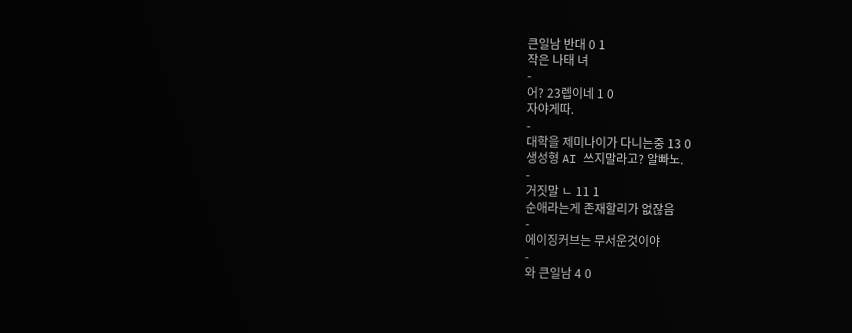큰일남 반대 0 1
작은 나태 녀
-
어? 23렙이네 1 0
자야게따.
-
대학을 제미나이가 다니는중 13 0
생성형 AI 쓰지말라고? 알빠노.
-
거짓말 ㄴ 11 1
순애라는게 존재할리가 없잖음
-
에이징커브는 무서운것이야
-
와 큰일남 4 0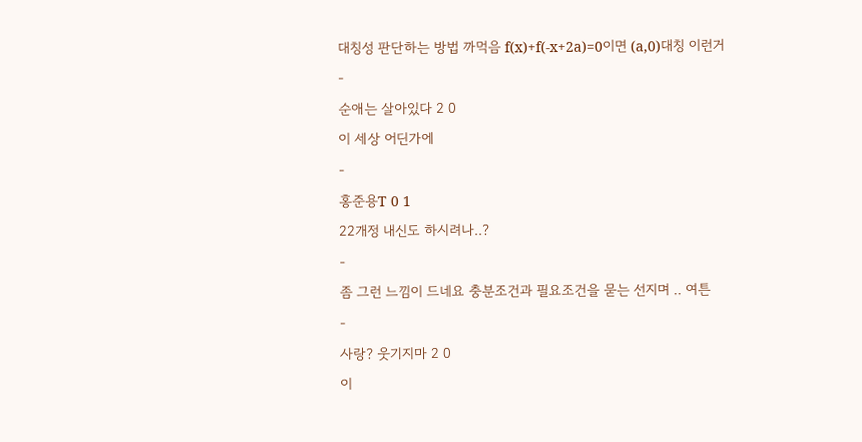대칭성 판단하는 방법 까먹음 f(x)+f(-x+2a)=0이면 (a,0)대칭 이런거
-
순애는 살아있다 2 0
이 세상 어딘가에
-
홍준용T 0 1
22개정 내신도 하시려나..?
-
좀 그런 느낌이 드네요 충분조건과 필요조건을 묻는 선지며 .. 여튼
-
사랑? 웃기지마 2 0
이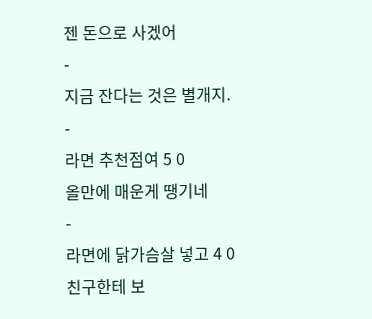젠 돈으로 사겠어
-
지금 잔다는 것은 별개지.
-
라면 추천점여 5 0
올만에 매운게 땡기네
-
라면에 닭가슴살 넣고 4 0
친구한테 보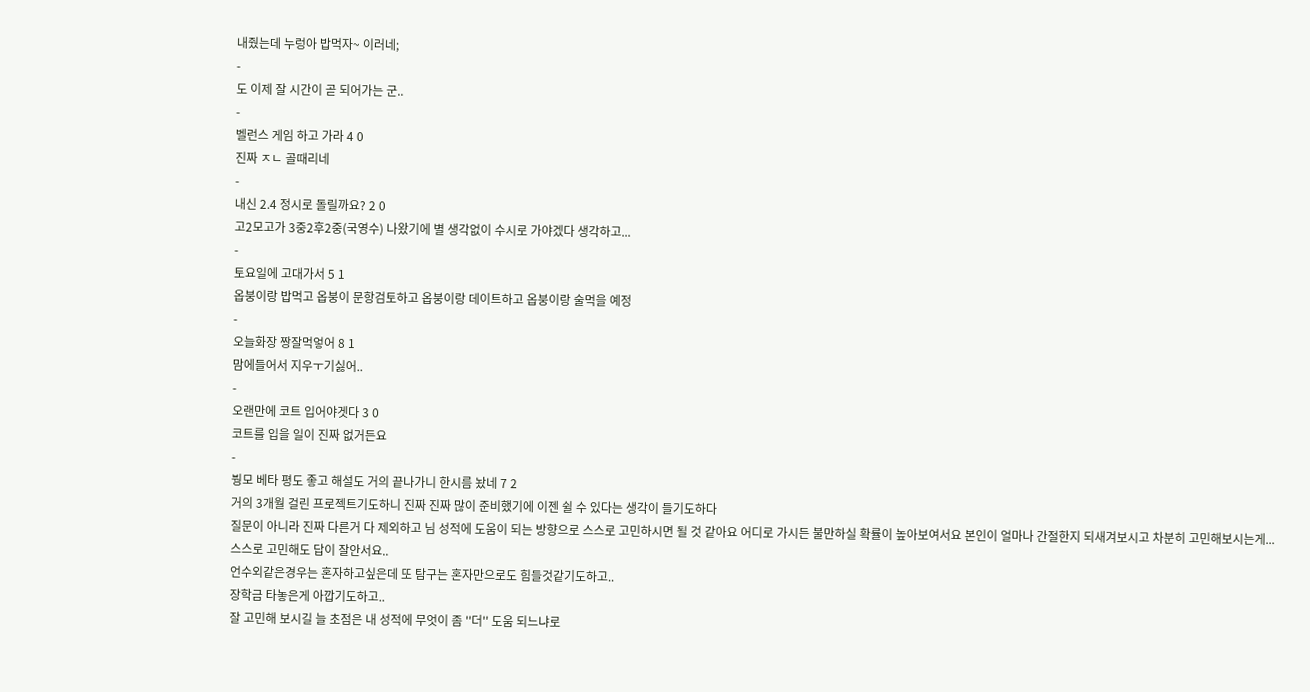내줬는데 누렁아 밥먹자~ 이러네;
-
도 이제 잘 시간이 곧 되어가는 군..
-
벨런스 게임 하고 가라 4 0
진짜 ㅈㄴ 골때리네
-
내신 2.4 정시로 돌릴까요? 2 0
고2모고가 3중2후2중(국영수) 나왔기에 별 생각없이 수시로 가야겠다 생각하고...
-
토요일에 고대가서 5 1
옵붕이랑 밥먹고 옵붕이 문항검토하고 옵붕이랑 데이트하고 옵붕이랑 술먹을 예정
-
오늘화장 짱잘먹엏어 8 1
맘에들어서 지우ㅜ기싫어..
-
오랜만에 코트 입어야겟다 3 0
코트를 입을 일이 진짜 없거든요
-
붱모 베타 평도 좋고 해설도 거의 끝나가니 한시름 놨네 7 2
거의 3개월 걸린 프로젝트기도하니 진짜 진짜 많이 준비했기에 이젠 쉴 수 있다는 생각이 들기도하다
질문이 아니라 진짜 다른거 다 제외하고 님 성적에 도움이 되는 방향으로 스스로 고민하시면 될 것 같아요 어디로 가시든 불만하실 확률이 높아보여서요 본인이 얼마나 간절한지 되새겨보시고 차분히 고민해보시는게...
스스로 고민해도 답이 잘안서요..
언수외같은경우는 혼자하고싶은데 또 탐구는 혼자만으로도 힘들것같기도하고..
장학금 타놓은게 아깝기도하고..
잘 고민해 보시길 늘 초점은 내 성적에 무엇이 좀 ''더'' 도움 되느냐로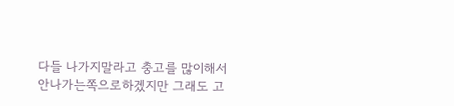다들 나가지말라고 충고를 많이해서 안나가는쪽으로하겠지만 그래도 고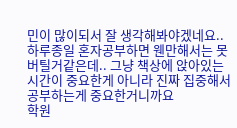민이 많이되서 잘 생각해봐야겠네요..
하루종일 혼자공부하면 웬만해서는 못버틸거같은데.. 그냥 책상에 앉아있는 시간이 중요한게 아니라 진짜 집중해서 공부하는게 중요한거니까요
학원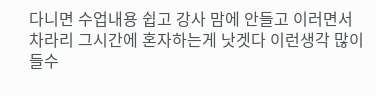다니면 수업내용 쉽고 강사 맘에 안들고 이러면서 차라리 그시간에 혼자하는게 낫겟다 이런생각 많이 들수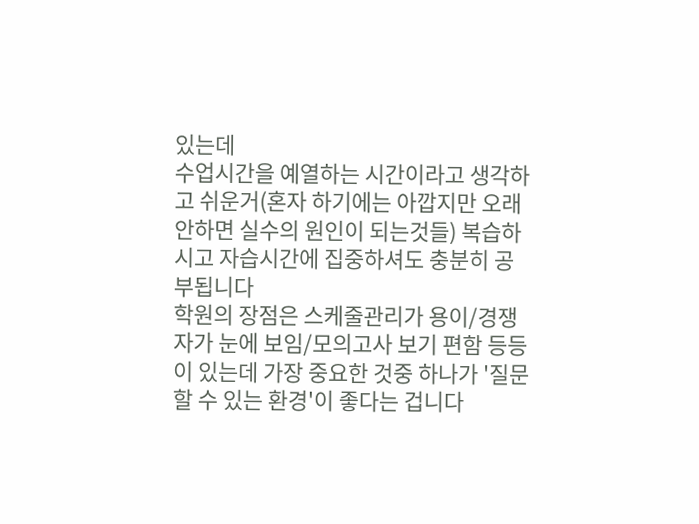있는데
수업시간을 예열하는 시간이라고 생각하고 쉬운거(혼자 하기에는 아깝지만 오래안하면 실수의 원인이 되는것들) 복습하시고 자습시간에 집중하셔도 충분히 공부됩니다
학원의 장점은 스케줄관리가 용이/경쟁자가 눈에 보임/모의고사 보기 편함 등등이 있는데 가장 중요한 것중 하나가 '질문할 수 있는 환경'이 좋다는 겁니다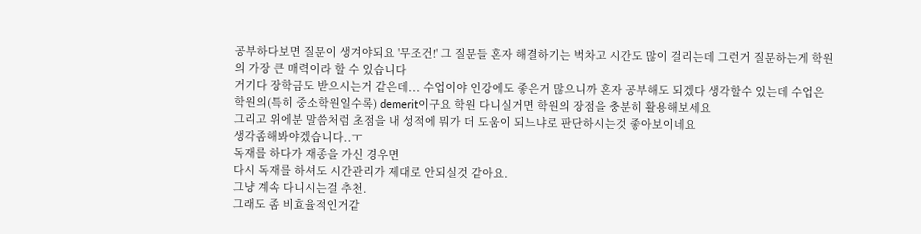공부하다보면 질문이 생겨야되요 '무조건!' 그 질문들 혼자 해결하기는 벅차고 시간도 많이 걸리는데 그런거 질문하는게 학원의 가장 큰 매력이라 할 수 있습니다
거기다 장학금도 받으시는거 같은데... 수업이야 인강에도 좋은거 많으니까 혼자 공부해도 되겠다 생각할수 있는데 수업은 학원의(특히 중소학원일수록) demerit이구요 학원 다니실거면 학원의 장점을 충분히 활용해보세요
그리고 위에분 말씀처럼 초점을 내 성적에 뭐가 더 도움이 되느냐로 판단하시는것 좋아보이네요
생각좀해봐야겠습니다..ㅜ
독재를 하다가 재종을 가신 경우면
다시 독재를 하셔도 시간관리가 제대로 안되실것 같아요.
그냥 계속 다니시는걸 추천.
그래도 좀 비효율적인거같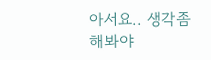아서요.. 생각좀해봐야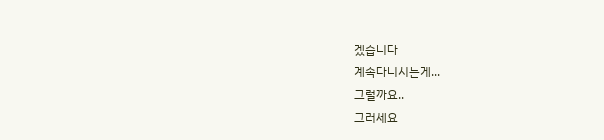겠습니다
계속다니시는게...
그럴까요..
그러세요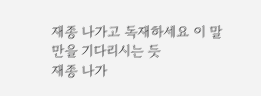재종 나가고 독재하세요 이 말만을 기다리시는 듯
재종 나가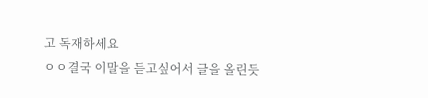고 독재하세요
ㅇㅇ결국 이말을 듣고싶어서 글을 올린듯